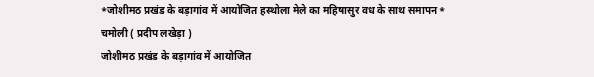*जोशीमठ प्रखंड के बड़ागांव में आयोजित हस्थोला मेले का महिषासुर वध के साथ समापन*
चमोली ( प्रदीप लखेड़ा )
जोशीमठ प्रखंड के बड़ागांव में आयोजित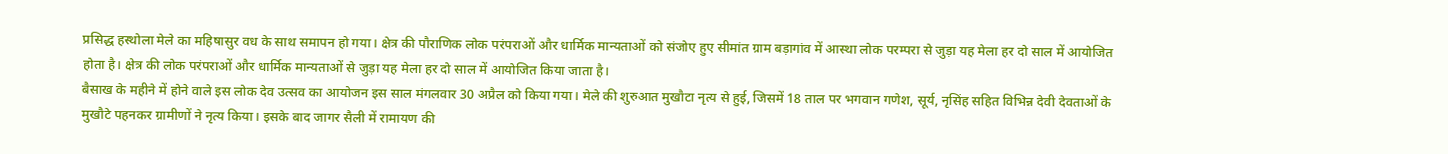प्रसिद्ध हस्थोला मेले का महिषासुर वध के साथ समापन हो गया। क्षेत्र की पौराणिक लोक परंपराओं और धार्मिक मान्यताओं को संजोए हुए सीमांत ग्राम बड़ागांव में आस्था लोक परम्परा से जुड़ा यह मेला हर दो साल में आयोजित होता है। क्षेत्र की लोक परंपराओं और धार्मिक मान्यताओं से जुड़ा यह मेला हर दो साल में आयोजित किया जाता है।
बैसाख के महीने में होने वाले इस लोक देव उत्सव का आयोजन इस साल मंगलवार 30 अप्रैल को किया गया। मेले की शुरुआत मुखौटा नृत्य से हुई, जिसमें 18 ताल पर भगवान गणेश, सूर्य, नृसिंह सहित विभिन्न देवी देवताओं के मुखौटे पहनकर ग्रामीणों ने नृत्य किया। इसके बाद जागर सैली में रामायण की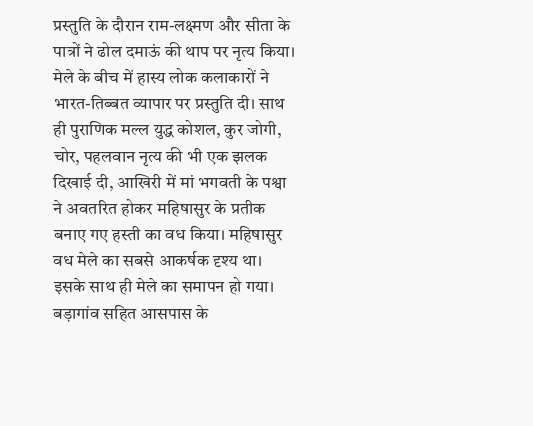प्रस्तुति के दौरान राम-लक्ष्मण और सीता के पात्रों ने ढोल दमाऊं की थाप पर नृत्य किया। मेले के बीच में हास्य लोक कलाकारों ने भारत-तिब्बत व्यापार पर प्रस्तुति दी। साथ ही पुराणिक मल्ल युद्ध कोशल, कुर जोगी, चोर, पहलवान नृत्य की भी एक झलक दिखाई दी, आखिरी में मां भगवती के पश्वा ने अवतरित होकर महिषासुर के प्रतीक बनाए गए हस्ती का वध किया। महिषासुर वध मेले का सबसे आकर्षक दृश्य था। इसके साथ ही मेले का समापन हो गया। बड़ागांव सहित आसपास के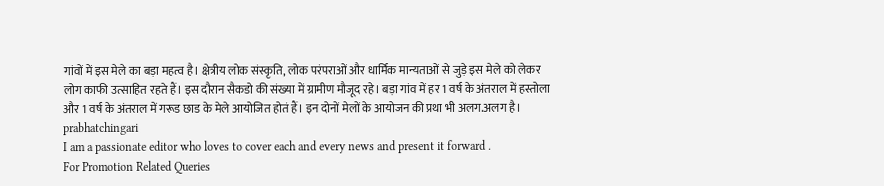गांवों में इस मेले का बड़ा महत्व है। क्षेत्रीय लोक संस्कृति, लोक परंपराओं और धार्मिक मान्यताओं से जुड़े इस मेले को लेकर लोग काफी उत्साहित रहते हैं। इस दौरान सैकडो की संख्या में ग्रामीण मौजूद रहे। बड़ा गांव में हर 1 वर्ष के अंतराल में हस्तोला और 1 वर्ष के अंतराल में गरूड छाड के मेले आयोजित होतं हैं। इन दोनों मेलों के आयोजन की प्रथा भी अलग.अलग है।
prabhatchingari
I am a passionate editor who loves to cover each and every news and present it forward .
For Promotion Related Queries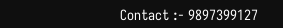Contact :- 9897399127